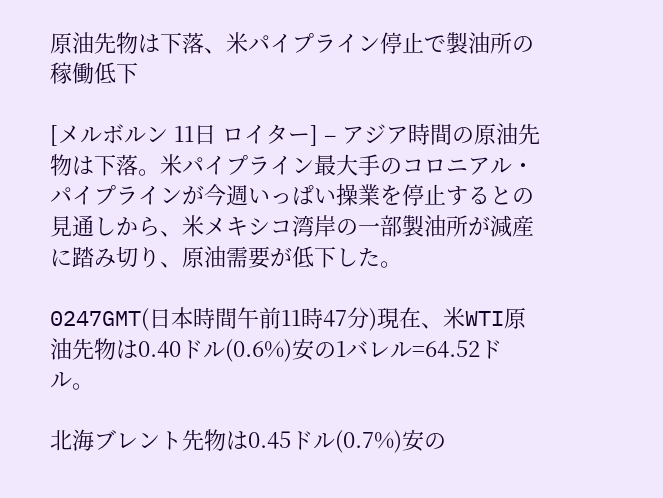原油先物は下落、米パイプライン停止で製油所の稼働低下

[メルボルン 11日 ロイター] – アジア時間の原油先物は下落。米パイプライン最大手のコロニアル・パイプラインが今週いっぱい操業を停止するとの見通しから、米メキシコ湾岸の一部製油所が減産に踏み切り、原油需要が低下した。

0247GMT(日本時間午前11時47分)現在、米WTI原油先物は0.40ドル(0.6%)安の1バレル=64.52ドル。

北海ブレント先物は0.45ドル(0.7%)安の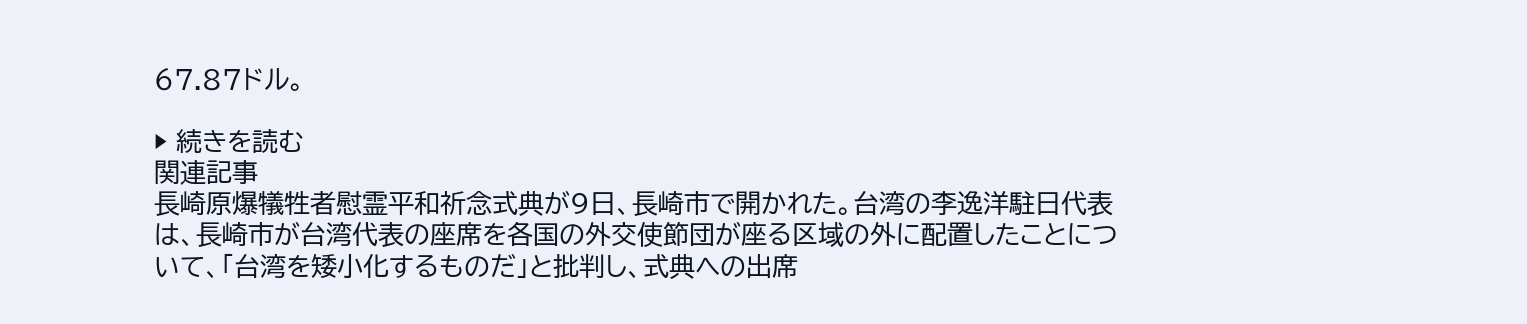67.87ドル。

▶ 続きを読む
関連記事
長崎原爆犠牲者慰霊平和祈念式典が9日、長崎市で開かれた。台湾の李逸洋駐日代表は、長崎市が台湾代表の座席を各国の外交使節団が座る区域の外に配置したことについて、「台湾を矮小化するものだ」と批判し、式典への出席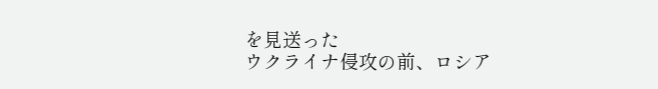を見送った
ウクライナ侵攻の前、ロシア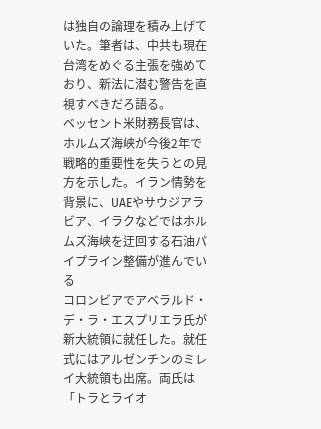は独自の論理を積み上げていた。筆者は、中共も現在台湾をめぐる主張を強めており、新法に潜む警告を直視すべきだろ語る。
ベッセント米財務長官は、ホルムズ海峡が今後2年で戦略的重要性を失うとの見方を示した。イラン情勢を背景に、UAEやサウジアラビア、イラクなどではホルムズ海峡を迂回する石油パイプライン整備が進んでいる
コロンビアでアベラルド・デ・ラ・エスプリエラ氏が新大統領に就任した。就任式にはアルゼンチンのミレイ大統領も出席。両氏は「トラとライオ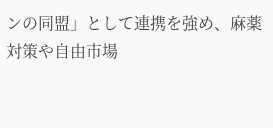ンの同盟」として連携を強め、麻薬対策や自由市場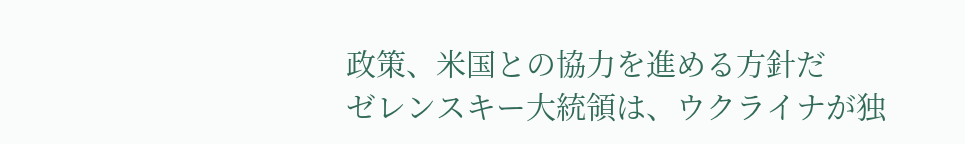政策、米国との協力を進める方針だ
ゼレンスキー大統領は、ウクライナが独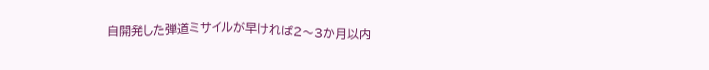自開発した弾道ミサイルが早ければ2〜3か月以内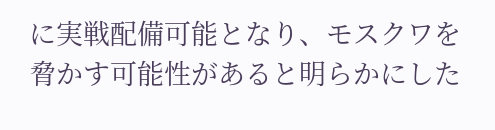に実戦配備可能となり、モスクワを脅かす可能性があると明らかにした